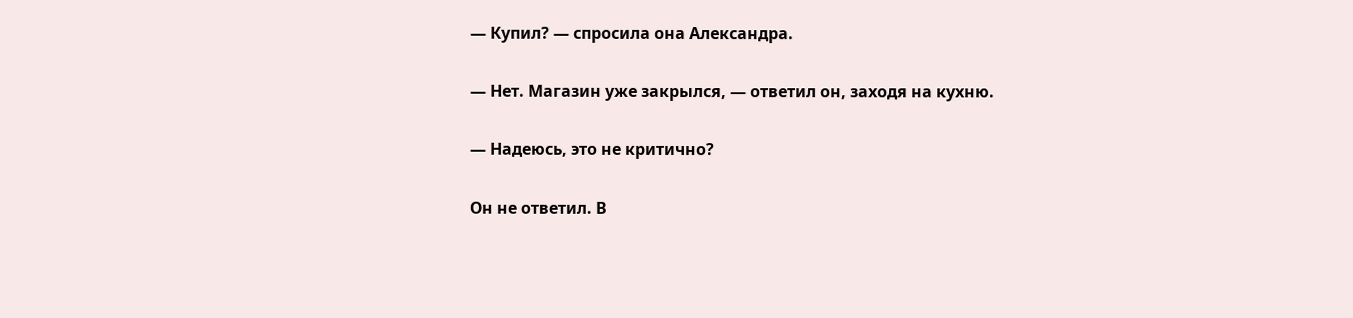— Купил? — спросила она Александра.

— Нет. Магазин уже закрылся, — ответил он, заходя на кухню.

— Надеюсь, это не критично?

Он не ответил. В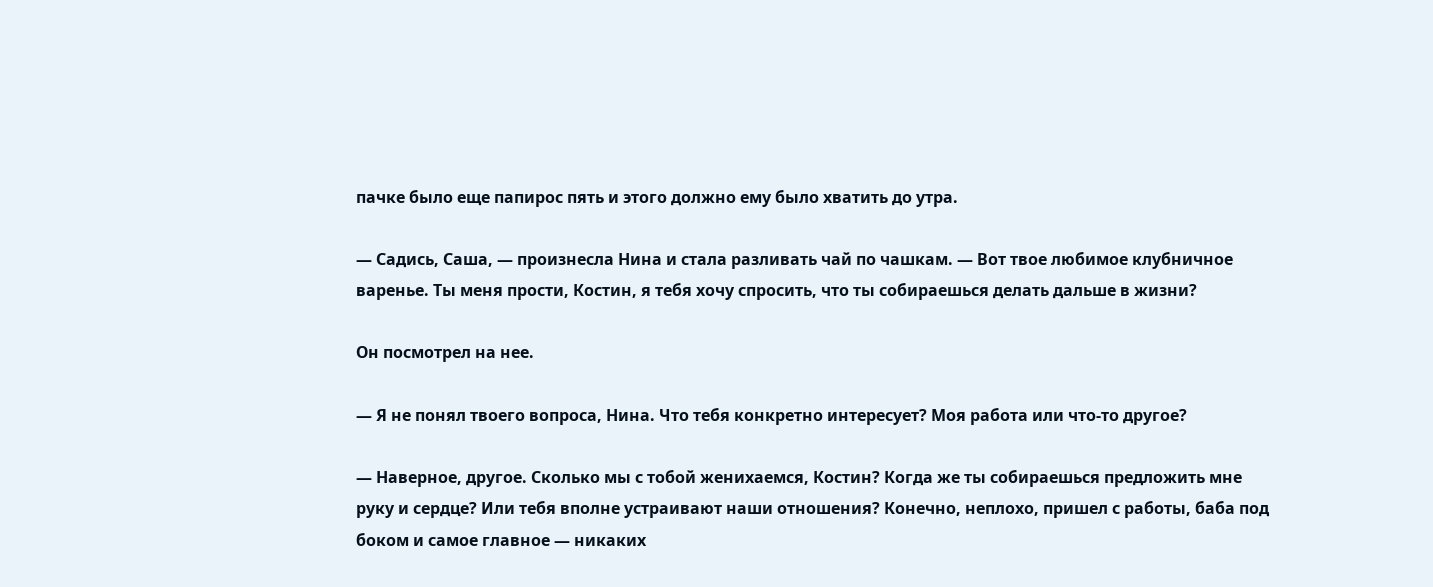пачке было еще папирос пять и этого должно ему было хватить до утра.

— Садись, Саша, — произнесла Нина и стала разливать чай по чашкам. — Вот твое любимое клубничное варенье. Ты меня прости, Костин, я тебя хочу спросить, что ты собираешься делать дальше в жизни?

Он посмотрел на нее.

— Я не понял твоего вопроса, Нина. Что тебя конкретно интересует? Моя работа или что-то другое?

— Наверное, другое. Сколько мы с тобой женихаемся, Костин? Когда же ты собираешься предложить мне руку и сердце? Или тебя вполне устраивают наши отношения? Конечно, неплохо, пришел с работы, баба под боком и самое главное — никаких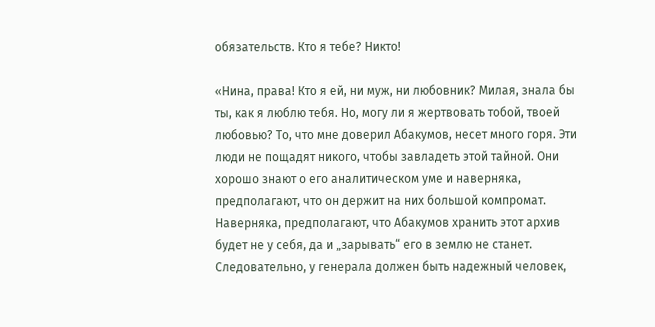обязательств. Кто я тебе? Никто!

«Нина, права! Кто я ей, ни муж, ни любовник? Милая, знала бы ты, как я люблю тебя. Но, могу ли я жертвовать тобой, твоей любовью? То, что мне доверил Абакумов, несет много горя. Эти люди не пощадят никого, чтобы завладеть этой тайной. Они хорошо знают о его аналитическом уме и наверняка, предполагают, что он держит на них большой компромат. Наверняка, предполагают, что Абакумов хранить этот архив будет не у себя, да и „зарывать“ его в землю не станет. Следовательно, у генерала должен быть надежный человек,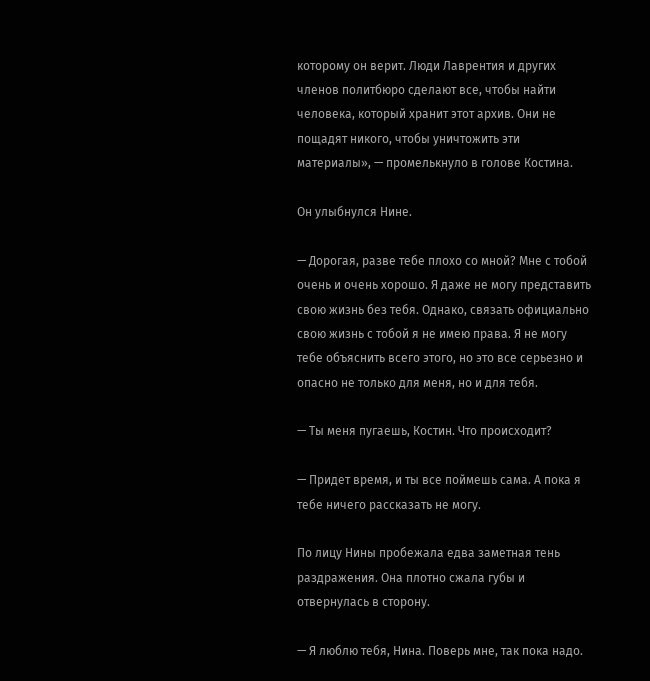которому он верит. Люди Лаврентия и других членов политбюро сделают все, чтобы найти человека, который хранит этот архив. Они не пощадят никого, чтобы уничтожить эти материалы», — промелькнуло в голове Костина.

Он улыбнулся Нине.

— Дорогая, разве тебе плохо со мной? Мне с тобой очень и очень хорошо. Я даже не могу представить свою жизнь без тебя. Однако, связать официально свою жизнь с тобой я не имею права. Я не могу тебе объяснить всего этого, но это все серьезно и опасно не только для меня, но и для тебя.

— Ты меня пугаешь, Костин. Что происходит?

— Придет время, и ты все поймешь сама. А пока я тебе ничего рассказать не могу.

По лицу Нины пробежала едва заметная тень раздражения. Она плотно сжала губы и отвернулась в сторону.

— Я люблю тебя, Нина. Поверь мне, так пока надо.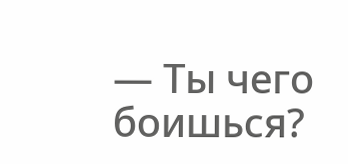— Ты чего боишься?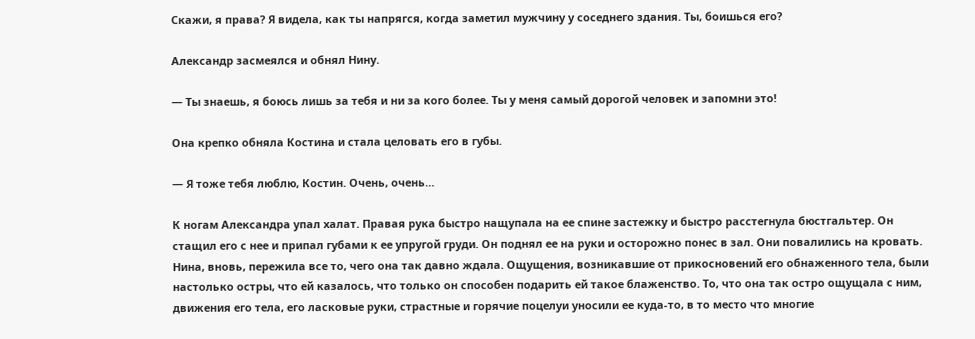Скажи, я права? Я видела, как ты напрягся, когда заметил мужчину у соседнего здания. Ты, боишься его?

Александр засмеялся и обнял Нину.

— Ты знаешь, я боюсь лишь за тебя и ни за кого более. Ты у меня самый дорогой человек и запомни это!

Она крепко обняла Костина и стала целовать его в губы.

— Я тоже тебя люблю, Костин. Очень, очень…

К ногам Александра упал халат. Правая рука быстро нащупала на ее спине застежку и быстро расстегнула бюстгальтер. Он стащил его с нее и припал губами к ее упругой груди. Он поднял ее на руки и осторожно понес в зал. Они повалились на кровать. Нина, вновь, пережила все то, чего она так давно ждала. Ощущения, возникавшие от прикосновений его обнаженного тела, были настолько остры, что ей казалось, что только он способен подарить ей такое блаженство. То, что она так остро ощущала с ним, движения его тела, его ласковые руки, страстные и горячие поцелуи уносили ее куда-то, в то место что многие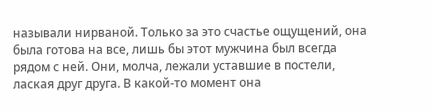называли нирваной. Только за это счастье ощущений, она была готова на все, лишь бы этот мужчина был всегда рядом с ней. Они, молча, лежали уставшие в постели, лаская друг друга. В какой-то момент она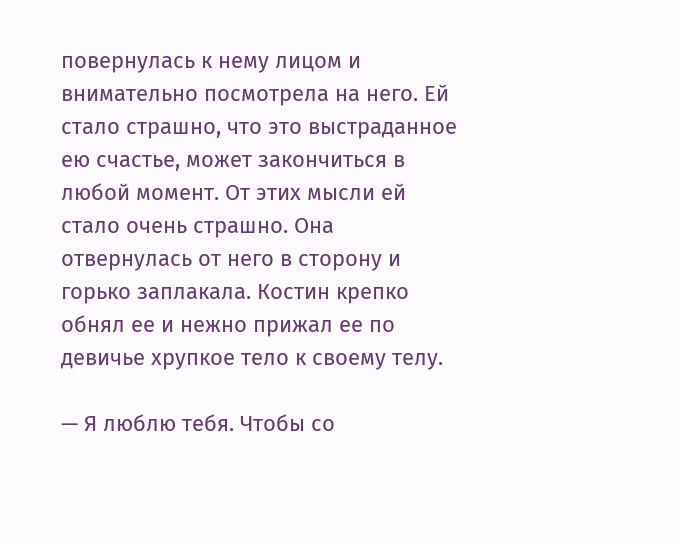повернулась к нему лицом и внимательно посмотрела на него. Ей стало страшно, что это выстраданное ею счастье, может закончиться в любой момент. От этих мысли ей стало очень страшно. Она отвернулась от него в сторону и горько заплакала. Костин крепко обнял ее и нежно прижал ее по девичье хрупкое тело к своему телу.

— Я люблю тебя. Чтобы со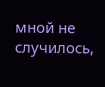мной не случилось,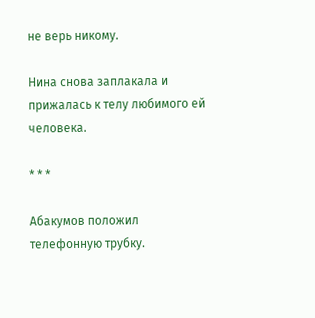не верь никому.

Нина снова заплакала и прижалась к телу любимого ей человека.

* * *

Абакумов положил телефонную трубку.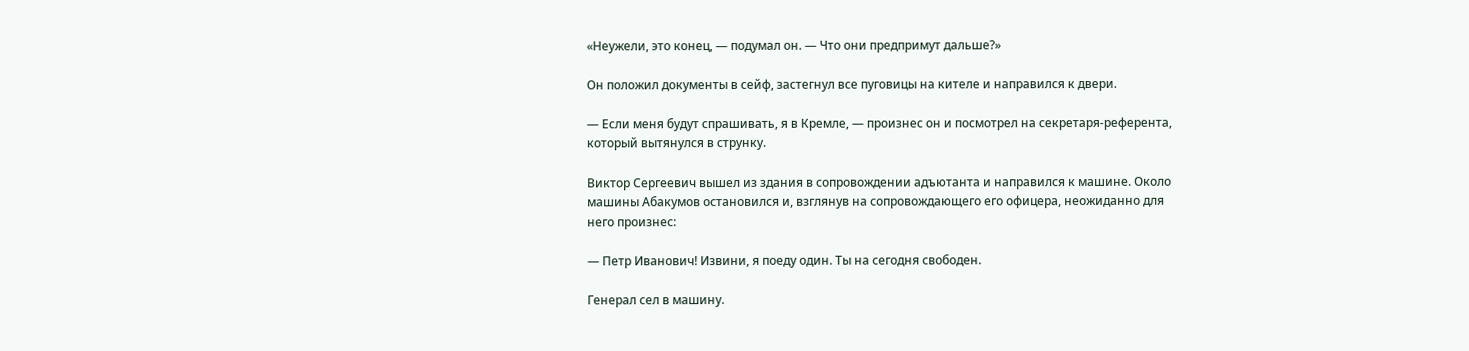«Неужели, это конец, — подумал он. — Что они предпримут дальше?»

Он положил документы в сейф, застегнул все пуговицы на кителе и направился к двери.

— Если меня будут спрашивать, я в Кремле, — произнес он и посмотрел на секретаря-референта, который вытянулся в струнку.

Виктор Сергеевич вышел из здания в сопровождении адъютанта и направился к машине. Около машины Абакумов остановился и, взглянув на сопровождающего его офицера, неожиданно для него произнес:

— Петр Иванович! Извини, я поеду один. Ты на сегодня свободен.

Генерал сел в машину.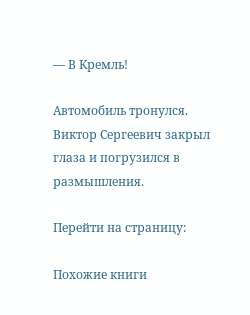— В Кремль!

Автомобиль тронулся. Виктор Сергеевич закрыл глаза и погрузился в размышления.

Перейти на страницу:

Похожие книги